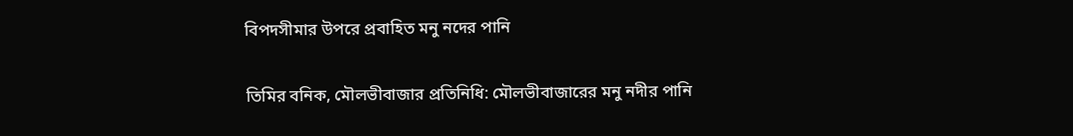বিপদসীমার উপরে প্রবাহিত মনু নদের পানি

তিমির বনিক, মৌলভীবাজার প্রতিনিধি: মৌলভীবাজারের মনু নদীর পানি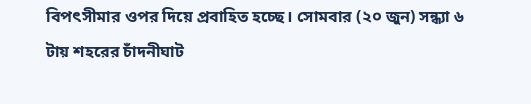বিপৎসীমার ওপর দিয়ে প্রবাহিত হচ্ছে। সোমবার (২০ জুন) সন্ধ্যা ৬ টায় শহরের চাঁদনীঘাট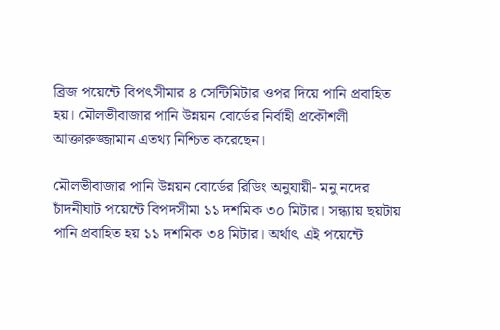ব্রিজ পয়েন্টে বিপৎসীমার ৪ সেন্টিমিটার ওপর দিয়ে পানি প্রবাহিত হয়। মৌলভীবাজার পানি উন্নয়ন বোর্ডের নির্বাহী প্রকৌশলী আক্তারুজ্জামান এতথ্য নিশ্চিত করেছেন।

মৌলভীবাজার পানি উন্নয়ন বোর্ডের রিডিং অনুযায়ী- মনু নদের চাঁদনীঘাট পয়েন্টে বিপদসীমা ১১ দশমিক ৩০ মিটার। সন্ধ্যায় ছয়টায় পানি প্রবাহিত হয় ১১ দশমিক ৩৪ মিটার। অর্থাৎ এই পয়েন্টে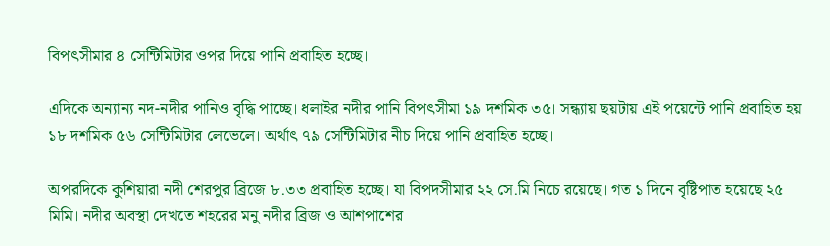বিপৎসীমার ৪ সেন্টিমিটার ওপর দিয়ে পানি প্রবাহিত হচ্ছে।

এদিকে অন্যান্য নদ-নদীর পানিও বৃদ্ধি পাচ্ছে। ধলাইর নদীর পানি বিপৎসীমা ১৯ দশমিক ৩৫। সন্ধ্যায় ছয়টায় এই পয়েন্টে পানি প্রবাহিত হয় ১৮ দশমিক ৫৬ সেন্টিমিটার লেভেলে। অর্থাৎ ৭৯ সেন্টিমিটার নীচ দিয়ে পানি প্রবাহিত হচ্ছে।

অপরদিকে কুশিয়ারা নদী শেরপুর ব্রিজে ৮.৩৩ প্রবাহিত হচ্ছে। যা বিপদসীমার ২২ সে.মি নিচে রয়েছে। গত ১ দিনে বৃষ্টিপাত হয়েছে ২৫ মিমি। নদীর অবস্থা দেখতে শহরের মনু নদীর ব্রিজ ও আশপাশের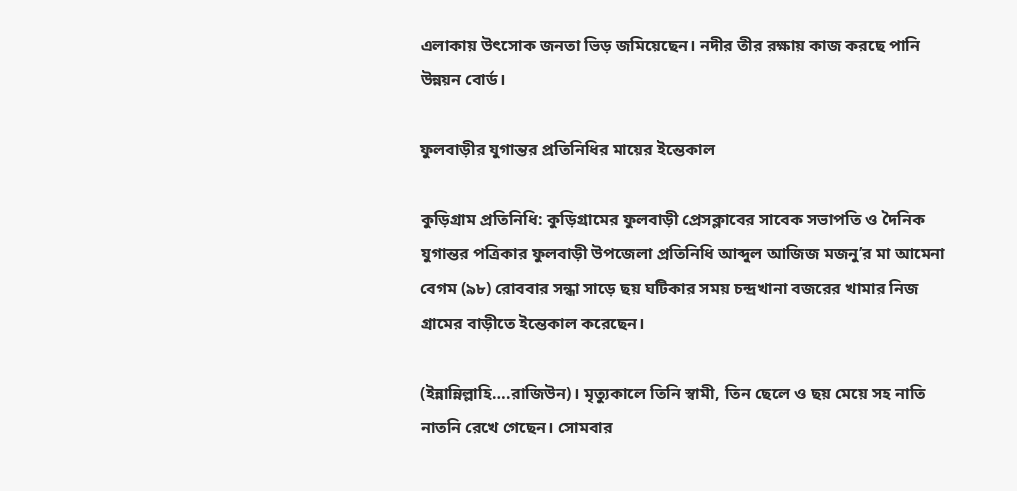এলাকায় উৎসোক জনতা ভিড় জমিয়েছেন। নদীর তীর রক্ষায় কাজ করছে পানি উন্নয়ন বোর্ড।

ফুলবাড়ীর যুগান্তর প্রতিনিধির মায়ের ইন্তেকাল

কুড়িগ্রাম প্রতিনিধি: কুড়িগ্রামের ফুলবাড়ী প্রেসক্লাবের সাবেক সভাপতি ও দৈনিক যুগান্তর পত্রিকার ফুলবাড়ী উপজেলা প্রতিনিধি আব্দুল আজিজ মজনু’র মা আমেনা বেগম (৯৮) রোববার সন্ধা সাড়ে ছয় ঘটিকার সময় চন্দ্রখানা বজরের খামার নিজ গ্রামের বাড়ীতে ইন্তেকাল করেছেন।

(ইন্নান্নিল্লাহি….রাজিউন)। মৃত্যুকালে তিনি স্বামী, তিন ছেলে ও ছয় মেয়ে সহ নাতি নাতনি রেখে গেছেন। সোমবার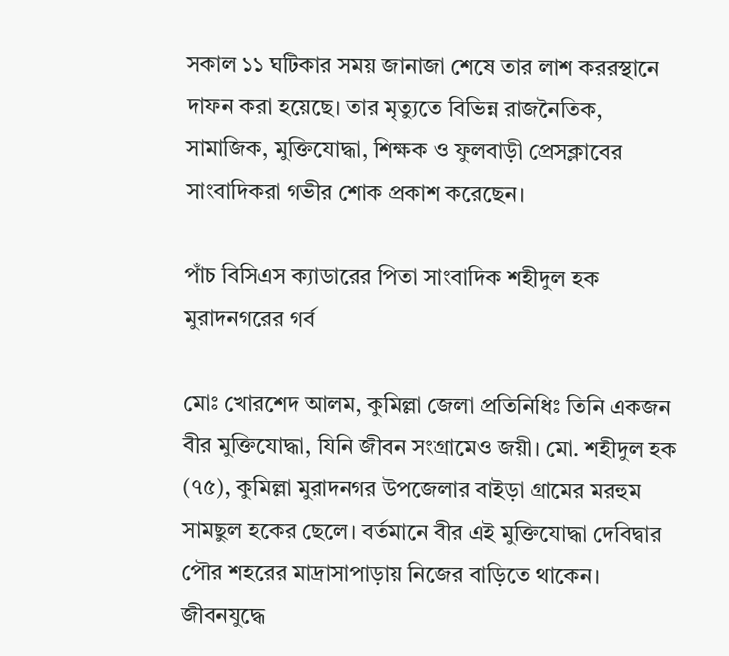সকাল ১১ ঘটিকার সময় জানাজা শেষে তার লাশ কররস্থানে দাফন করা হয়েছে। তার মৃত্যুতে বিভিন্ন রাজনৈতিক, সামাজিক, মুক্তিযোদ্ধা, শিক্ষক ও ফুলবাড়ী প্রেসক্লাবের সাংবাদিকরা গভীর শোক প্রকাশ করেছেন।

পাঁচ বিসিএস ক্যাডারের পিতা সাংবাদিক শহীদুল হক মুরাদনগরের গর্ব

মোঃ খোরশেদ আলম, কুমিল্লা জেলা প্রতিনিধিঃ তিনি একজন বীর মুক্তিযোদ্ধা, যিনি জীবন সংগ্রামেও জয়ী। মো. শহীদুল হক (৭৫), কুমিল্লা মুরাদনগর উপজেলার বাইড়া গ্রামের মরহুম সামছুল হকের ছেলে। বর্তমানে বীর এই মুক্তিযোদ্ধা দেবিদ্বার পৌর শহরের মাদ্রাসাপাড়ায় নিজের বাড়িতে থাকেন। জীবনযুদ্ধে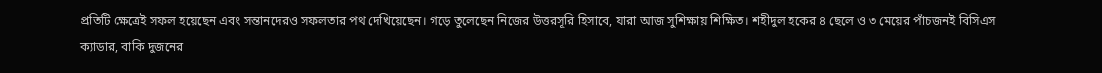প্রতিটি ক্ষেত্রেই সফল হয়েছেন এবং সন্তানদেরও সফলতার পথ দেখিয়েছেন। গড়ে তুলেছেন নিজের উত্তরসূরি হিসাবে, যারা আজ সুশিক্ষায় শিক্ষিত। শহীদুল হকের ৪ ছেলে ও ৩ মেয়ের পাঁচজনই বিসিএস ক্যাডার, বাকি দুজনের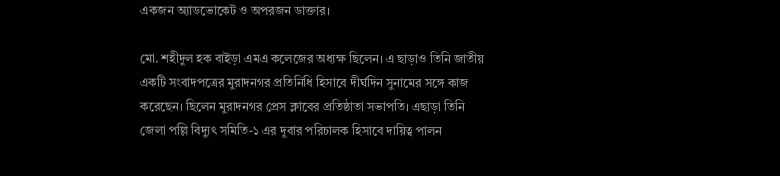একজন অ্যাডভোকেট ও অপরজন ডাক্তার।

মো. শহীদুল হক বাইড়া এমএ কলেজের অধ্যক্ষ ছিলেন। এ ছাড়াও তিনি জাতীয় একটি সংবাদপত্রের মুরাদনগর প্রতিনিধি হিসাবে দীর্ঘদিন সুনামের সঙ্গে কাজ করেছেন। ছিলেন মুরাদনগর প্রেস ক্লাবের প্রতিষ্ঠাতা সভাপতি। এছাড়া তিনি জেলা পল্লি বিদ্যুৎ সমিতি-১ এর দুবার পরিচালক হিসাবে দায়িত্ব পালন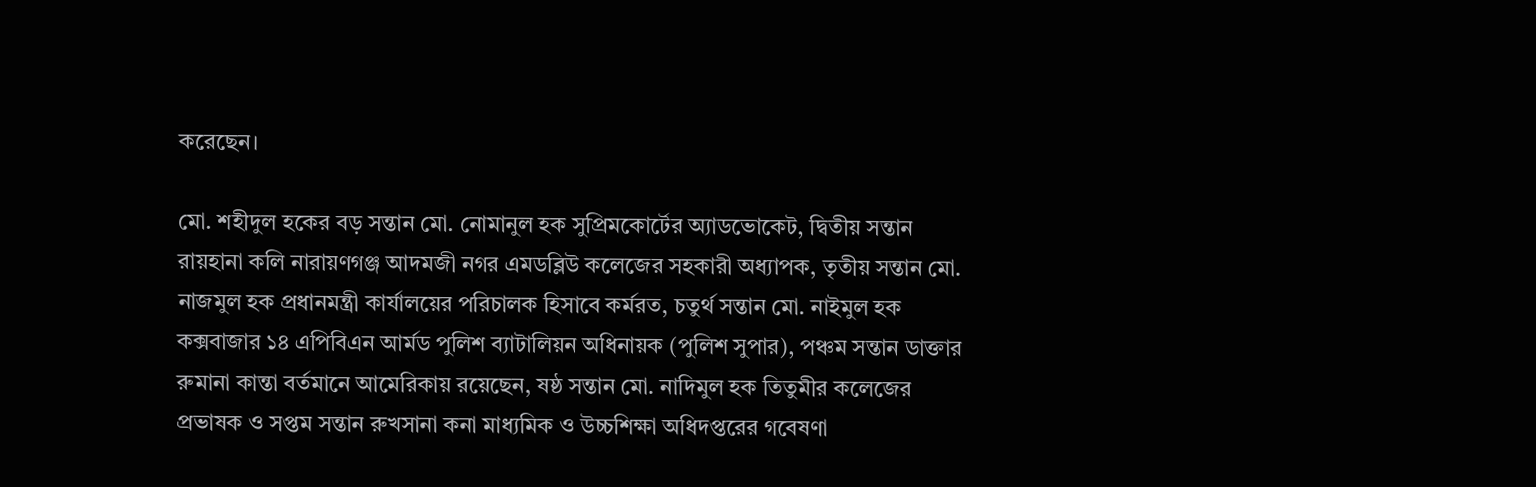করেছেন।

মো. শহীদুল হকের বড় সন্তান মো. নোমানুল হক সুপ্রিমকোর্টের অ্যাডভোকেট, দ্বিতীয় সন্তান রায়হানা কলি নারায়ণগঞ্জ আদমজী নগর এমডব্লিউ কলেজের সহকারী অধ্যাপক, তৃতীয় সন্তান মো. নাজমুল হক প্রধানমন্ত্রী কার্যালয়ের পরিচালক হিসাবে কর্মরত, চতুর্থ সন্তান মো. নাইমুল হক কক্সবাজার ১৪ এপিবিএন আর্মড পুলিশ ব্যাটালিয়ন অধিনায়ক (পুলিশ সুপার), পঞ্চম সন্তান ডাক্তার রুমানা কান্তা বর্তমানে আমেরিকায় রয়েছেন, ষষ্ঠ সন্তান মো. নাদিমুল হক তিতুমীর কলেজের প্রভাষক ও সপ্তম সন্তান রুখসানা কনা মাধ্যমিক ও উচ্চশিক্ষা অধিদপ্তরের গবেষণা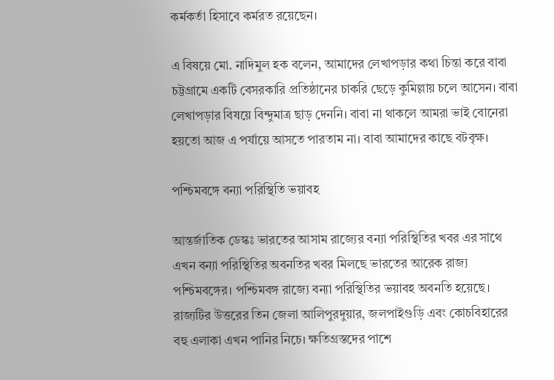কর্মকর্তা হিসাবে কর্মরত রয়েছেন।

এ বিষয়ে মো. নাদিমুল হক বলেন, আমাদের লেখাপড়ার কথা চিন্তা করে বাবা চট্টগ্রামে একটি বেসরকারি প্রতিষ্ঠানের চাকরি ছেড়ে কুমিল্লায় চলে আসেন। বাবা লেখাপড়ার বিষয়ে বিন্দুমাত্র ছাড় দেননি। বাবা না থাকলে আমরা ভাই বোনেরা হয়তো আজ এ পর্যায়ে আসতে পারতাম না। বাবা আমাদের কাছে বটবৃক্ষ।

পশ্চিমবঙ্গে বন্যা পরিস্থিতি ভয়াবহ

আন্তর্জাতিক ডেস্কঃ ভারতের আসাম রাজ্যের বন্যা পরিস্থিতির খবর এর সাথে এখন বন্যা পরিস্থিতির অবনতির খবর মিলছে ভারতের আরেক রাজ্য পশ্চিমবঙ্গের। পশ্চিমবঙ্গ রাজ্যে বন্যা পরিস্থিতির ভয়াবহ অবনতি হয়েছে। রাজ্যটির উত্তরের তিন জেলা আলিপুরদুয়ার, জলপাইগুড়ি এবং কোচবিহারের বহু এলাকা এখন পানির নিচে। ক্ষতিগ্রস্তদের পাশে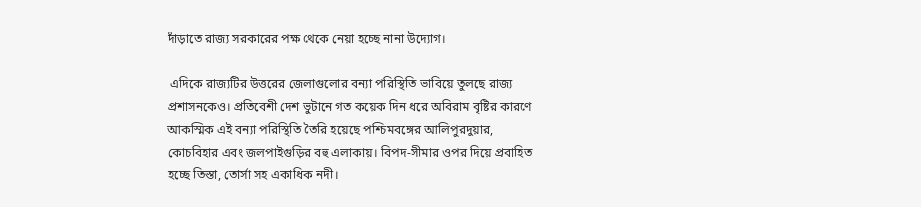দাঁড়াতে রাজ্য সরকারের পক্ষ থেকে নেয়া হচ্ছে নানা উদ্যোগ।

 এদিকে রাজ্যটির উত্তরের জেলাগুলোর বন্যা পরিস্থিতি ভাবিয়ে তুলছে রাজ্য প্রশাসনকেও। প্রতিবেশী দেশ ভুটানে গত কয়েক দিন ধরে অবিরাম বৃষ্টির কারণে আকস্মিক এই বন্যা পরিস্থিতি তৈরি হয়েছে পশ্চিমবঙ্গের আলিপুরদুয়ার, কোচবিহার এবং জলপাইগুড়ির বহু এলাকায়। বিপদ-সীমার ওপর দিয়ে প্রবাহিত হচ্ছে তিস্তা, তোর্সা সহ একাধিক নদী।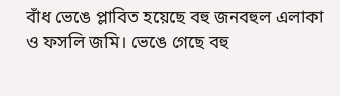বাঁধ ভেঙে প্লাবিত হয়েছে বহু জনবহুল এলাকা ও ফসলি জমি। ভেঙে গেছে বহু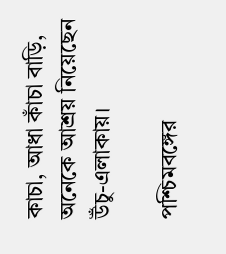কাচা, আধা কাঁচা বাড়ি, অনেকে আশ্রয় নিয়েছেন উঁচু-এলাকায়।

পশ্চিমবঙ্গের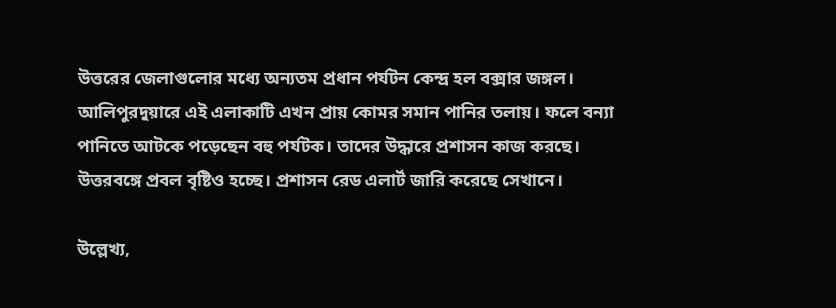উত্তরের জেলাগুলোর মধ্যে অন্যতম প্রধান পর্যটন কেন্দ্র হল বক্সার জঙ্গল। আলিপুরদুয়ারে এই এলাকাটি এখন প্রায় কোমর সমান পানির তলায়। ফলে বন্যা পানিতে আটকে পড়েছেন বহু পর্যটক। তাদের উদ্ধারে প্রশাসন কাজ করছে। উত্তরবঙ্গে প্রবল বৃষ্টিও হচ্ছে। প্রশাসন রেড এলার্ট জারি করেছে সেখানে।

উল্লেখ্য,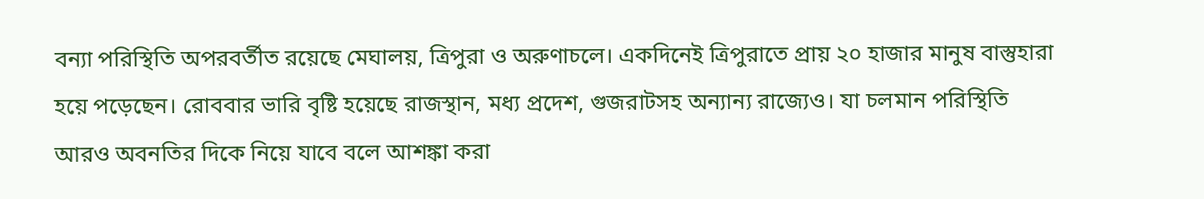বন্যা পরিস্থিতি অপরবর্তীত রয়েছে মেঘালয়, ত্রিপুরা ও অরুণাচলে। একদিনেই ত্রিপুরাতে প্রায় ২০ হাজার মানুষ বাস্তুহারা হয়ে পড়েছেন। রোববার ভারি বৃষ্টি হয়েছে রাজস্থান, মধ্য প্রদেশ, গুজরাটসহ অন্যান্য রাজ্যেও। যা চলমান পরিস্থিতি আরও অবনতির দিকে নিয়ে যাবে বলে আশঙ্কা করা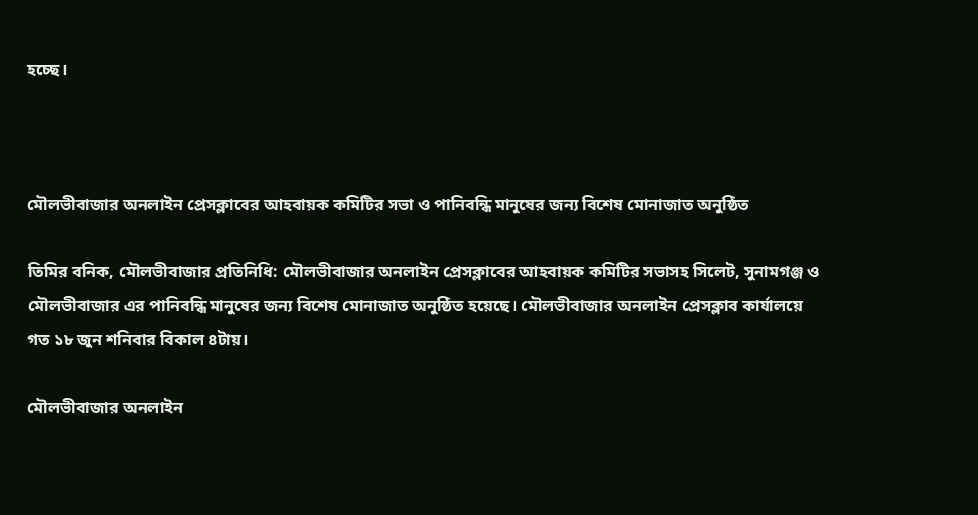হচ্ছে।



মৌলভীবাজার অনলাইন প্রেসক্লাবের আহবায়ক কমিটির সভা ও পানিবন্ধি মানুষের জন্য বিশেষ মোনাজাত অনুষ্ঠিত

তিমির বনিক, মৌলভীবাজার প্রতিনিধি: মৌলভীবাজার অনলাইন প্রেসক্লাবের আহবায়ক কমিটির সভাসহ সিলেট, সুনামগঞ্জ ও মৌলভীবাজার এর পানিবন্ধি মানুষের জন্য বিশেষ মোনাজাত অনুষ্ঠিত হয়েছে। মৌলভীবাজার অনলাইন প্রেসক্লাব কার্যালয়ে গত ১৮ জুন শনিবার বিকাল ৪টায়।

মৌলভীবাজার অনলাইন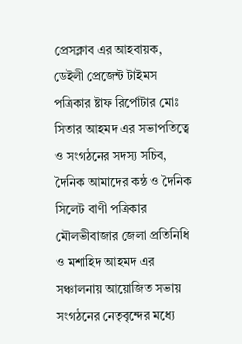প্রেসক্লাব এর আহবায়ক, ডেইলী প্রেজেন্ট টাইমস পত্রিকার ষ্টাফ রির্পোটার মোঃ সিতার আহমদ এর সভাপতিত্বে ও সংগঠনের সদস্য সচিব, দৈনিক আমাদের কন্ঠ ও দৈনিক সিলেট বাণী পত্রিকার মৌলভীবাজার জেলা প্রতিনিধি ও মশাহিদ আহমদ এর সঞ্চালনায় আয়োজিত সভায় সংগঠনের নেতৃবৃন্দের মধ্যে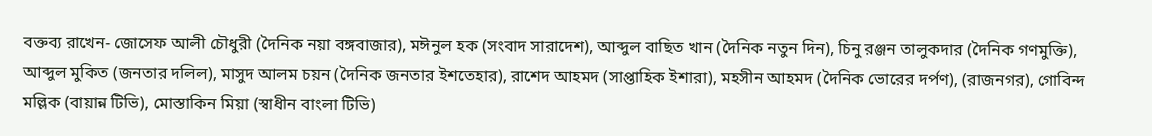বক্তব্য রাখেন- জোসেফ আলী চৌধুরী (দৈনিক নয়া বঙ্গবাজার), মঈনুল হক (সংবাদ সারাদেশ), আব্দুল বাছিত খান (দৈনিক নতুন দিন), চিনু রঞ্জন তালুকদার (দৈনিক গণমুক্তি), আব্দুল মুকিত (জনতার দলিল), মাসুদ আলম চয়ন (দৈনিক জনতার ইশতেহার), রাশেদ আহমদ (সাপ্তাহিক ইশারা), মহসীন আহমদ (দৈনিক ভোরের দর্পণ), (রাজনগর), গোবিন্দ মল্লিক (বায়ান্ন টিভি), মোস্তাকিন মিয়া (স্বাধীন বাংলা টিভি)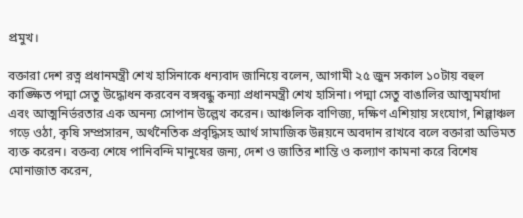প্রমুখ।

বক্তারা দেশ রত্ন প্রধানমন্ত্রী শেখ হাসিনাকে ধন্যবাদ জানিয়ে বলেন, আগামী ২৫ জুন সকাল ১০টায় বহুল কাঙ্ক্ষিত পদ্মা সেতু উদ্ধোধন করবেন বঙ্গবন্ধু কন্যা প্রধানমন্ত্রী শেখ হাসিনা। পদ্মা সেতু বাঙালির আত্মমর্যাদা এবং আত্মনির্ভরতার এক অনন্য সোপান উল্লেখ করেন। আঞ্চলিক বাণিজ্য, দক্ষিণ এশিয়ায় সংযোগ, শিল্পাঞ্চল গড়ে ওঠা, কৃষি সম্প্রসারন, অর্থনৈতিক প্রবৃদ্ধিসহ আর্থ সামাজিক উন্নয়নে অবদান রাখবে বলে বক্তারা অভিমত ব্যক্ত করেন। বক্তব্য শেষে পানিবন্দি মানুষের জন্য, দেশ ও জাতির শান্তি ও কল্যাণ কামনা করে বিশেষ মোনাজাত করেন,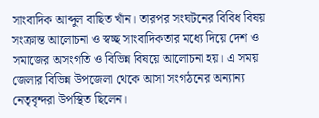সাংবাদিক আব্দুল বাছিত খাঁন। তারপর সংঘটনের বিবিধ বিষয় সংক্রান্ত আলোচনা ও স্বচ্ছ সাংবাদিকতার মধ্যে দিয়ে দেশ ও সমাজের অসংগতি ও বিভিন্ন বিষয়ে আলোচনা হয়। এ সময় জেলার বিভিন্ন উপজেলা থেকে আসা সংগঠনের অন্যান্য নেতৃবৃন্দরা উপস্থিত ছিলেন।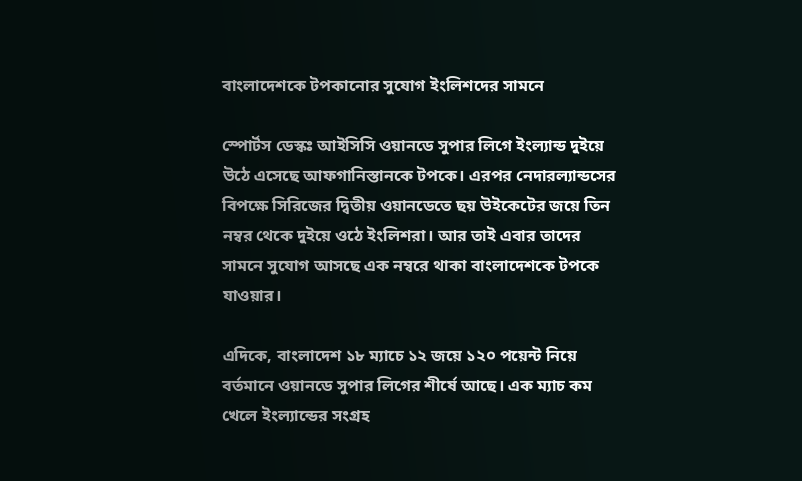বাংলাদেশকে টপকানোর সুযোগ ইংলিশদের সামনে

স্পোর্টস ডেস্কঃ আইসিসি ওয়ানডে সুপার লিগে ইংল্যান্ড দুইয়ে উঠে এসেছে আফগানিস্তানকে টপকে। এরপর নেদারল্যান্ডসের বিপক্ষে সিরিজের দ্বিতীয় ওয়ানডেতে ছয় উইকেটের জয়ে তিন নম্বর থেকে দুইয়ে ওঠে ইংলিশরা। আর তাই এবার তাদের সামনে সুযোগ আসছে এক নম্বরে থাকা বাংলাদেশকে টপকে যাওয়ার।

এদিকে, বাংলাদেশ ১৮ ম্যাচে ১২ জয়ে ১২০ পয়েন্ট নিয়ে বর্তমানে ওয়ানডে সুপার লিগের শীর্ষে আছে। এক ম্যাচ কম খেলে ইংল্যান্ডের সংগ্রহ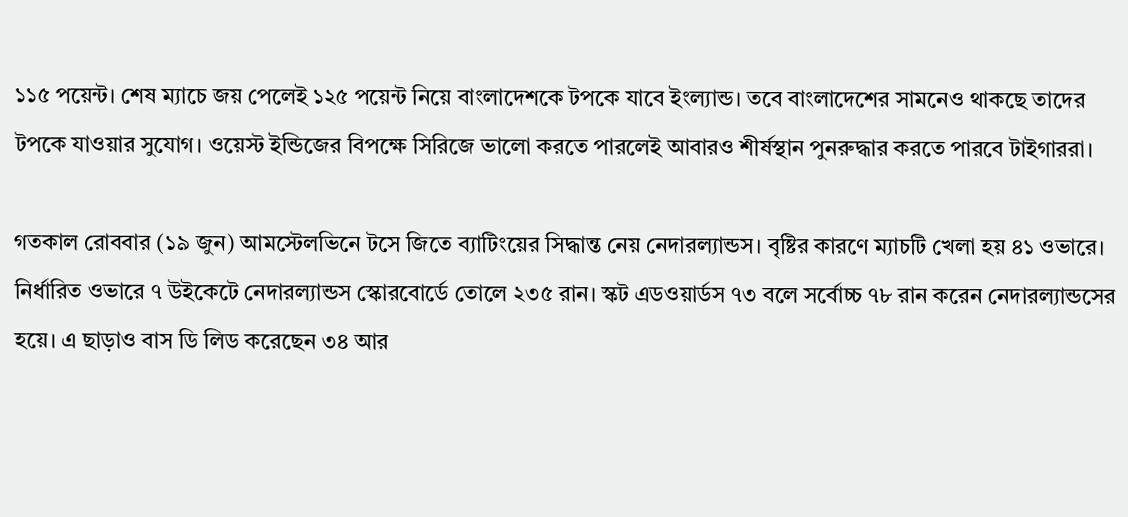১১৫ পয়েন্ট। শেষ ম্যাচে জয় পেলেই ১২৫ পয়েন্ট নিয়ে বাংলাদেশকে টপকে যাবে ইংল্যান্ড। তবে বাংলাদেশের সামনেও থাকছে তাদের টপকে যাওয়ার সুযোগ। ওয়েস্ট ইন্ডিজের বিপক্ষে সিরিজে ভালো করতে পারলেই আবারও শীর্ষস্থান পুনরুদ্ধার করতে পারবে টাইগাররা।

গতকাল রোববার (১৯ জুন) আমস্টেলভিনে টসে জিতে ব্যাটিংয়ের সিদ্ধান্ত নেয় নেদারল্যান্ডস। বৃষ্টির কারণে ম্যাচটি খেলা হয় ৪১ ওভারে। নির্ধারিত ওভারে ৭ উইকেটে নেদারল্যান্ডস স্কোরবোর্ডে তোলে ২৩৫ রান। স্কট এডওয়ার্ডস ৭৩ বলে সর্বোচ্চ ৭৮ রান করেন নেদারল্যান্ডসের হয়ে। এ ছাড়াও বাস ডি লিড করেছেন ৩৪ আর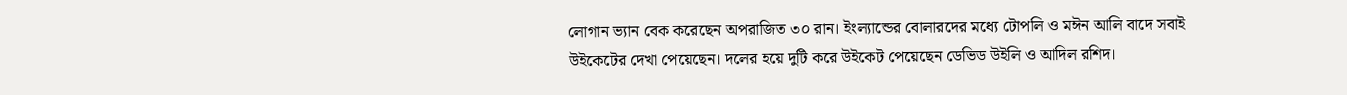লোগান ভ্যান বেক করেছেন অপরাজিত ৩০ রান। ইংল্যান্ডের বোলারদের মধ্যে টোপলি ও মঈন আলি বাদে সবাই উইকেটের দেখা পেয়েছেন। দলের হয়ে দুটি করে উইকেট পেয়েছেন ডেভিড উইলি ও আদিল রশিদ।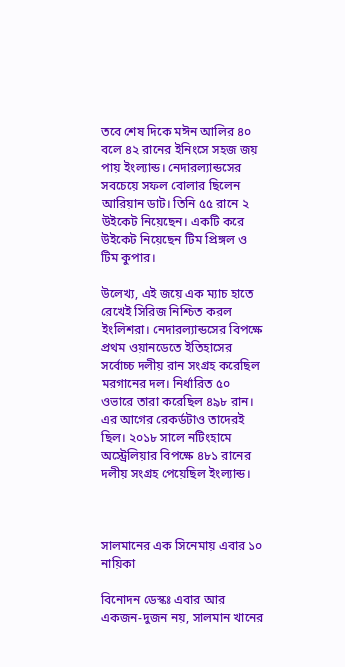তবে শেষ দিকে মঈন আলির ৪০ বলে ৪২ রানের ইনিংসে সহজ জয় পায় ইংল্যান্ড। নেদারল্যান্ডসের সবচেয়ে সফল বোলার ছিলেন আরিয়ান ডাট। তিনি ৫৫ রানে ২ উইকেট নিয়েছেন। একটি করে উইকেট নিয়েছেন টিম প্রিঙ্গল ও টিম কুপার।

উলেখ্য, এই জয়ে এক ম্যাচ হাতে রেখেই সিরিজ নিশ্চিত করল ইংলিশরা। নেদারল্যান্ডসের বিপক্ষে প্রথম ওয়ানডেতে ইতিহাসের সর্বোচ্চ দলীয় রান সংগ্রহ করেছিল মরগানের দল। নির্ধারিত ৫০ ওভারে তারা করেছিল ৪৯৮ রান। এর আগের রেকর্ডটাও তাদেরই ছিল। ২০১৮ সালে নটিংহামে অস্ট্রেলিয়ার বিপক্ষে ৪৮১ রানের দলীয় সংগ্রহ পেয়েছিল ইংল্যান্ড।



সালমানের এক সিনেমায় এবার ১০ নায়িকা

বিনোদন ডেস্কঃ এবার আর একজন-দুজন নয়, সালমান খানের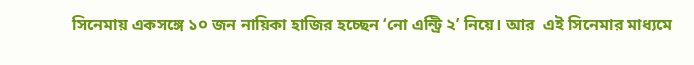সিনেমায় একসঙ্গে ১০ জন নায়িকা হাজির হচ্ছেন ‘নো এন্ট্রি ২’ নিয়ে। আর  এই সিনেমার মাধ্যমে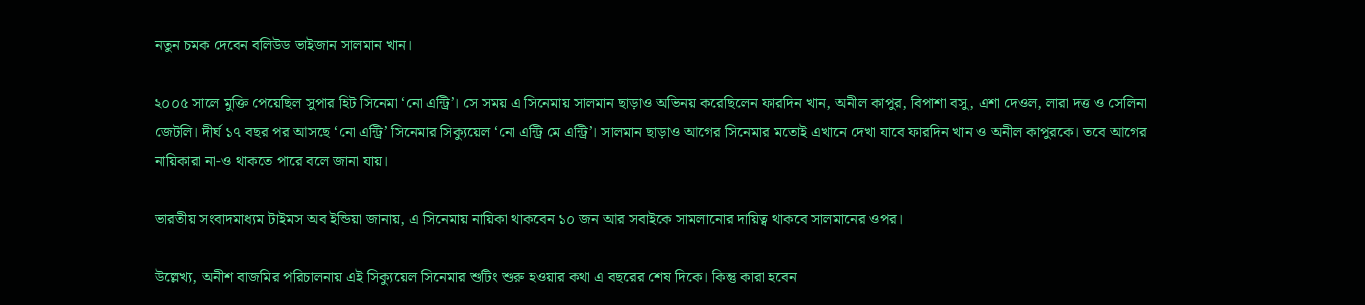নতুন চমক দেবেন বলিউড ভাইজান সালমান খান।

২০০৫ সালে মুক্তি পেয়েছিল সুপার হিট সিনেমা ‘নো এন্ট্রি’। সে সময় এ সিনেমায় সালমান ছাড়াও অভিনয় করেছিলেন ফারদিন খান, অনীল কাপুর, বিপাশা বসু, এশা দেওল, লারা দত্ত ও সেলিনা জেটলি। দীর্ঘ ১৭ বছর পর আসছে ‘নো এন্ট্রি’ সিনেমার সিক্যুয়েল ‘নো এন্ট্রি মে এন্ট্রি’। সালমান ছাড়াও আগের সিনেমার মতোই এখানে দেখা যাবে ফারদিন খান ও অনীল কাপুরকে। তবে আগের নায়িকারা না-ও থাকতে পারে বলে জানা যায়।

ভারতীয় সংবাদমাধ্যম টাইমস অব ইন্ডিয়া জানায়, এ সিনেমায় নায়িকা থাকবেন ১০ জন আর সবাইকে সামলানোর দায়িত্ব থাকবে সালমানের ওপর।

উল্লেখ্য, অনীশ বাজমির পরিচালনায় এই সিক্যুয়েল সিনেমার শুটিং শুরু হওয়ার কথা এ বছরের শেষ দিকে। কিন্তু কারা হবেন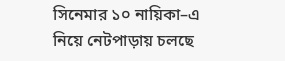সিনেমার ১০ নায়িকা–এ নিয়ে নেটপাড়ায় চলছে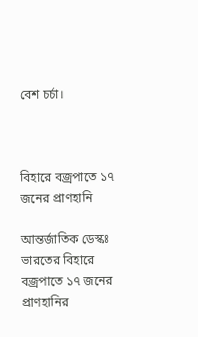বেশ চর্চা।



বিহারে বজ্রপাতে ১৭ জনের প্রাণহানি

আন্তর্জাতিক ডেস্কঃ ভারতের বিহারে বজ্রপাতে ১৭ জনের প্রাণহানির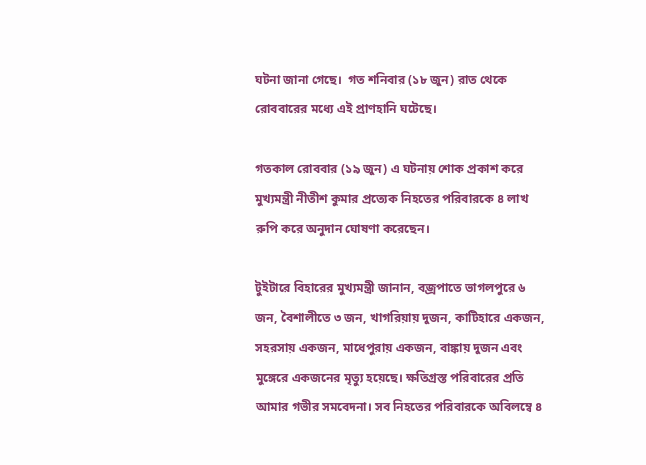ঘটনা জানা গেছে।  গত শনিবার (১৮ জুন) রাত থেকে রোববারের মধ্যে এই প্রাণহানি ঘটেছে।

গতকাল রোববার (১৯ জুন) এ ঘটনায় শোক প্রকাশ করে মুখ্যমন্ত্রী নীতীশ কুমার প্রত্যেক নিহতের পরিবারকে ৪ লাখ রুপি করে অনুদান ঘোষণা করেছেন।

টুইটারে বিহারের মুখ্যমন্ত্রী জানান, বজ্রপাতে ভাগলপুরে ৬ জন, বৈশালীতে ৩ জন, খাগরিয়ায় দুজন, কাটিহারে একজন, সহরসায় একজন, মাধেপুরায় একজন, বাঙ্কায় দুজন এবং মুঙ্গেরে একজনের মৃত্যু হয়েছে। ক্ষতিগ্রস্ত পরিবারের প্রতি আমার গভীর সমবেদনা। সব নিহতের পরিবারকে অবিলম্বে ৪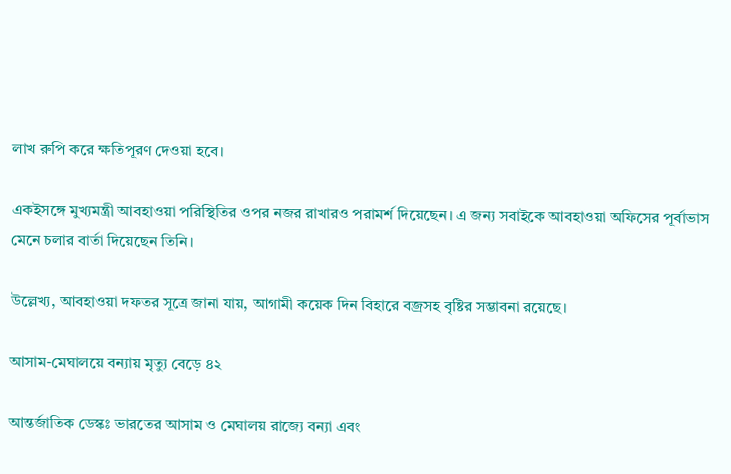লাখ রুপি করে ক্ষতিপূরণ দেওয়া হবে।

একইসঙ্গে মুখ্যমন্ত্রী আবহাওয়া পরিস্থিতির ওপর নজর রাখারও পরামর্শ দিয়েছেন। এ জন্য সবাইকে আবহাওয়া অফিসের পূর্বাভাস মেনে চলার বার্তা দিয়েছেন তিনি।

উল্লেখ্য, আবহাওয়া দফতর সূত্রে জানা যায়, আগামী কয়েক দিন বিহারে বজ্রসহ বৃষ্টির সম্ভাবনা রয়েছে।

আসাম-মেঘালয়ে বন্যায় মৃত্যু বেড়ে ৪২

আন্তর্জাতিক ডেস্কঃ ভারতের আসাম ও মেঘালয় রাজ্যে বন্যা এবং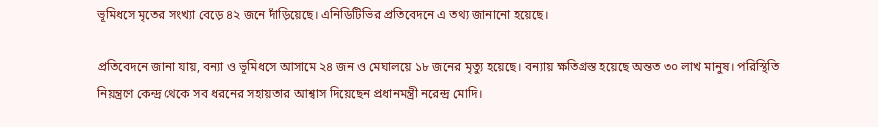ভূমিধসে মৃতের সংখ্যা বেড়ে ৪২ জনে দাঁড়িয়েছে। এনিডিটিভির প্রতিবেদনে এ তথ্য জানানো হয়েছে।

প্রতিবেদনে জানা যায়, বন্যা ও ভূমিধসে আসামে ২৪ জন ও মেঘালয়ে ১৮ জনের মৃত্যু হয়েছে। বন্যায় ক্ষতিগ্রস্ত হয়েছে অন্তত ৩০ লাখ মানুষ। পরিস্থিতি নিয়ন্ত্রণে কেন্দ্র থেকে সব ধরনের সহায়তার আশ্বাস দিয়েছেন প্রধানমন্ত্রী নরেন্দ্র মোদি।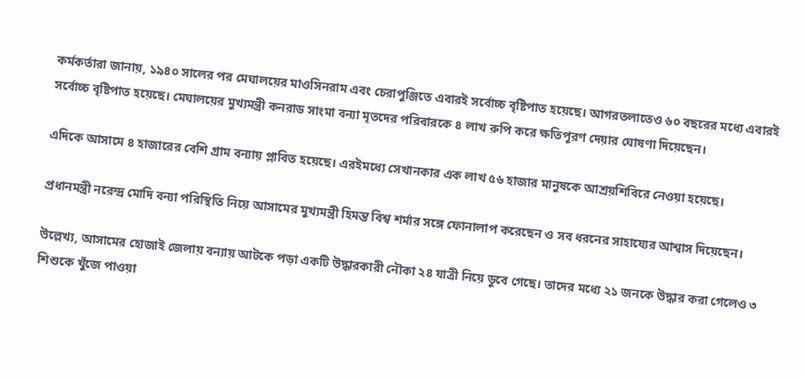কর্মকর্তারা জানায়, ১৯৪০ সালের পর মেঘালয়ের মাওসিনরাম এবং চেরাপুঞ্জিতে এবারই সর্বোচ্চ বৃষ্টিপাত হয়েছে। আগরতলাতেও ৬০ বছরের মধ্যে এবারই সর্বোচ্চ বৃষ্টিপাত হয়েছে। মেঘালয়ের মুখ্যমন্ত্রী কনরাড সাংমা বন্যা মৃতদের পরিবারকে ৪ লাখ রুপি করে ক্ষতিপূরণ দেয়ার ঘোষণা দিয়েছেন।

এদিকে আসামে ৪ হাজারের বেশি গ্রাম বন্যায় প্লাবিত হয়েছে। এরইমধ্যে সেখানকার এক লাখ ৫৬ হাজার মানুষকে আশ্রয়শিবিরে নেওয়া হয়েছে।

প্রধানমন্ত্রী নরেন্দ্র মোদি বন্যা পরিস্থিতি নিয়ে আসামের মুখ্যমন্ত্রী হিমন্ত বিশ্ব শর্মার সঙ্গে ফোনালাপ করেছেন ও সব ধরনের সাহায্যের আশ্বাস দিয়েছেন।

উল্লেখ্য, আসামের হোজাই জেলায় বন্যায় আটকে পড়া একটি উদ্ধারকারী নৌকা ২৪ যাত্রী নিয়ে ডুবে গেছে। তাদের মধ্যে ২১ জনকে উদ্ধার করা গেলেও ৩ শিশুকে খুঁজে পাওয়া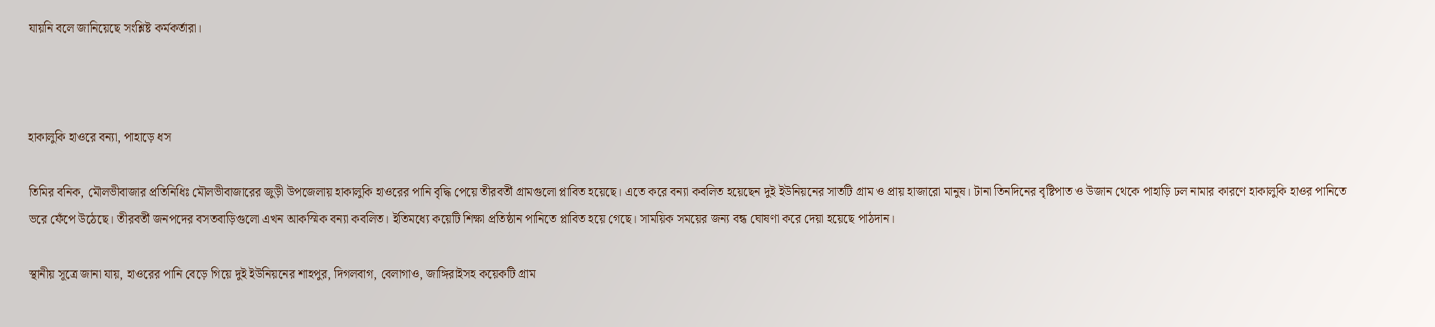যায়নি বলে জানিয়েছে সংশ্লিষ্ট কর্মকর্তারা।



হাকালুকি হাওরে বন্যা, পাহাড়ে ধস

তিমির বনিক, মৌলভীবাজার প্রতিনিধিঃ মৌলভীবাজারের জুড়ী উপজেলায় হাকালুকি হাওরের পানি বৃদ্ধি পেয়ে তীরবর্তী গ্রামগুলো প্লাবিত হয়েছে। এতে করে বন্যা কবলিত হয়েছেন দুই ইউনিয়নের সাতটি গ্ৰাম ও প্রায় হাজারো মানুষ। টানা তিনদিনের বৃষ্টিপাত ও উজান থেকে পাহাড়ি ঢল নামার কারণে হাকালুকি হাওর পানিতে ভরে ফেঁপে উঠেছে। তীরবর্তী জনপদের বসতবাড়িগুলো এখন আকস্মিক বন্যা কবলিত। ইতিমধ্যে কয়েটি শিক্ষা প্রতিষ্ঠান পানিতে প্লাবিত হয়ে গেছে। সাময়িক সময়ের জন্য বন্ধ ঘোষণা করে দেয়া হয়েছে পাঠদান।

স্থানীয় সূত্রে জানা যায়, হাওরের পানি বেড়ে গিয়ে দুই ইউনিয়নের শাহপুর, দিগলবাগ, বেলাগাও, জাঙ্গিরাইসহ কয়েকটি গ্রাম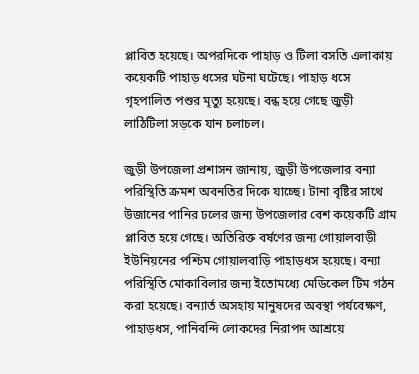প্লাবিত হয়েছে। অপরদিকে পাহাড় ও টিলা বসতি এলাকায় কয়েকটি পাহাড় ধসের ঘটনা ঘটেছে। পাহাড় ধসে গৃহপালিত পশুর মৃত্যু হয়েছে। বন্ধ হয়ে গেছে জুড়ী লাঠিটিলা সড়কে যান চলাচল।

জুড়ী উপজেলা প্রশাসন জানায়, জুড়ী উপজেলার বন্যা পরিস্থিতি ক্রমশ অবনতির দিকে যাচ্ছে। টানা বৃষ্টির সাথে উজানের পানির ঢলের জন্য উপজেলার বেশ কয়েকটি গ্রাম প্লাবিত হয়ে গেছে। অতিরিক্ত বর্ষণের জন্য গোয়ালবাড়ী ইউনিয়নের পশ্চিম গোয়ালবাড়ি পাহাড়ধস হয়েছে। বন্যা পরিস্থিতি মোকাবিলার জন্য ইতোমধ্যে মেডিকেল টিম গঠন করা হয়েছে। বন্যার্ত অসহায় মানুষদের অবস্থা পর্যবেক্ষণ, পাহাড়ধস, পানিবন্দি লোকদের নিরাপদ আশ্রয়ে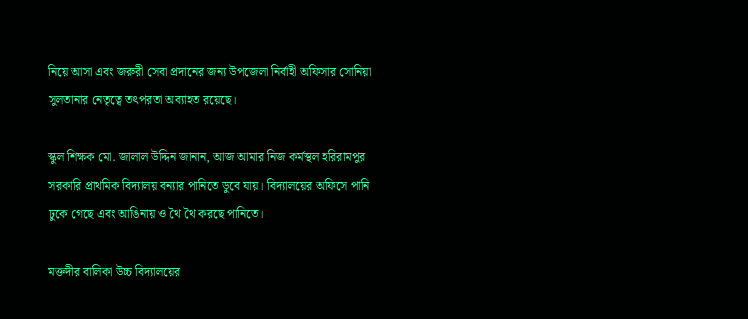নিয়ে আসা এবং জরুরী সেবা প্রদানের জন্য উপজেলা নির্বাহী অফিসার সোনিয়া সুলতানার নেতৃত্বে তৎপরতা অব্যাহত রয়েছে।

স্কুল শিক্ষক মো. জালাল উদ্দিন জানান, আজ আমার নিজ কর্মস্থল হরিরামপুর সরকারি প্রাথমিক বিদ্যালয় বন্যার পানিতে ডুবে যায়। বিদ্যালয়ের অফিসে পানি ঢুকে গেছে এবং আঙিনায় ও থৈ থৈ করছে পানিতে।

মক্তদীর বালিকা উচ্চ বিদ্যালয়ের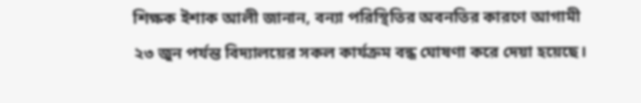শিক্ষক ইশাক আলী জানান, বন্যা পরিস্থিতির অবনতির কারণে আগামী ২৩ জুন পর্যন্ত বিদ্যালয়ের সকল কার্যক্রম বন্ধ ঘোষণা করে দেয়া হয়েছে।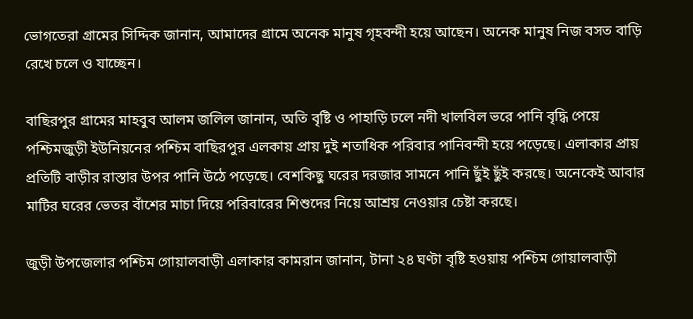ভোগতেরা গ্রামের সিদ্দিক জানান, আমাদের গ্রামে অনেক মানুষ গৃহবন্দী হয়ে আছেন। অনেক মানুষ নিজ বসত বাড়ি রেখে চলে ও যাচ্ছেন।

বাছিরপুর গ্রামের মাহবুব আলম জলিল জানান, অতি বৃষ্টি ও পাহাড়ি ঢলে নদী খালবিল ভরে পানি বৃদ্ধি পেয়ে পশ্চিমজুড়ী ইউনিয়নের পশ্চিম বাছিরপুর এলকায় প্রায় দুই শতাধিক পরিবার পানিবন্দী হয়ে পড়েছে। এলাকার প্রায় প্রতিটি বাড়ীর রাস্তার উপর পানি উঠে পড়েছে। বেশকিছু ঘরের দরজার সামনে পানি ছুঁই ছুঁই করছে। অনেকেই আবার মাটির ঘরের ভেতর বাঁশের মাচা দিয়ে পরিবারের শিশুদের নিয়ে আশ্রয় নেওয়ার চেষ্টা করছে।

জুড়ী উপজেলার পশ্চিম গোয়ালবাড়ী এলাকার কামরান জানান, টানা ২৪ ঘণ্টা বৃষ্টি হওয়ায় পশ্চিম গোয়ালবাড়ী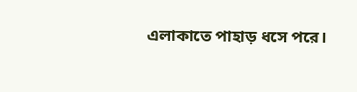এলাকাতে পাহাড় ধসে পরে।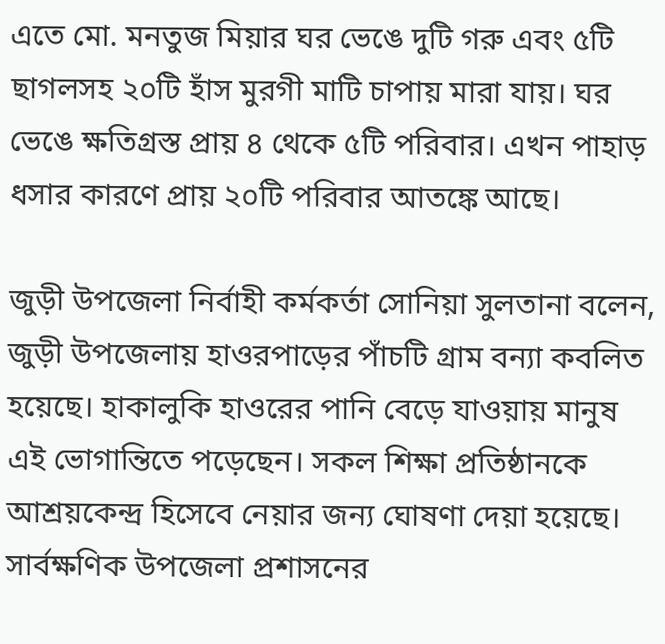এতে মো. মনতুজ মিয়ার ঘর ভেঙে দুটি গরু এবং ৫টি ছাগলসহ ২০টি হাঁস মুরগী মাটি চাপায় মারা যায়। ঘর ভেঙে ক্ষতিগ্রস্ত প্রায় ৪ থেকে ৫টি পরিবার। এখন পাহাড় ধসার কারণে প্রায় ২০টি পরিবার আতঙ্কে আছে।

জুড়ী উপজেলা নির্বাহী কর্মকর্তা সোনিয়া সুলতানা বলেন, জুড়ী উপজেলায় হাওরপাড়ের পাঁচটি গ্রাম বন্যা কবলিত হয়েছে। হাকালুকি হাওরের পানি বেড়ে যাওয়ায় মানুষ এই ভোগান্তিতে পড়েছেন। সকল শিক্ষা প্রতিষ্ঠানকে আশ্রয়কেন্দ্র হিসেবে নেয়ার জন্য ঘোষণা দেয়া হয়েছে। সার্বক্ষণিক উপজেলা প্রশাসনের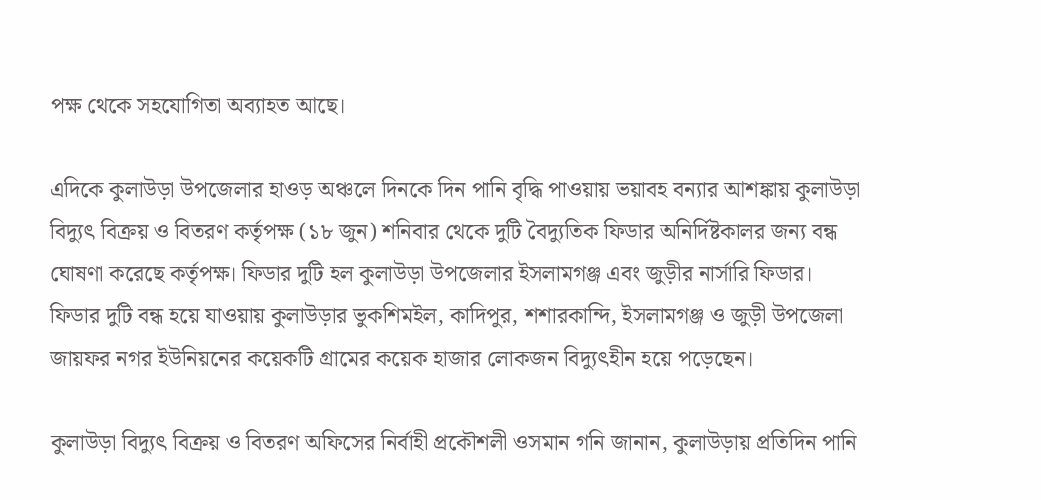পক্ষ থেকে সহযোগিতা অব্যাহত আছে।

এদিকে কুলাউড়া উপজেলার হাওড় অঞ্চলে দিনকে দিন পানি বৃদ্ধি পাওয়ায় ভয়াবহ বন্যার আশঙ্কায় কুলাউড়া বিদ্যুৎ বিক্রয় ও বিতরণ কর্তৃপক্ষ (১৮ জুন) শনিবার থেকে দুটি বৈদ্যুতিক ফিডার অনির্দিষ্টকালর জন্য বন্ধ ঘোষণা করেছে কর্তৃপক্ষ। ফিডার দুটি হল কুলাউড়া উপজেলার ইসলামগঞ্জ এবং জুড়ীর নার্সারি ফিডার। ফিডার দুটি বন্ধ হয়ে যাওয়ায় কুলাউড়ার ভুকশিমইল, কাদিপুর, শশারকান্দি, ইসলামগঞ্জ ও জুড়ী উপজেলা জায়ফর নগর ইউনিয়নের কয়েকটি গ্রামের কয়েক হাজার লোকজন বিদ্যুৎহীন হয়ে পড়েছেন।

কুলাউড়া বিদ্যুৎ বিক্রয় ও বিতরণ অফিসের নির্বাহী প্রকৌশলী ওসমান গনি জানান, কুলাউড়ায় প্রতিদিন পানি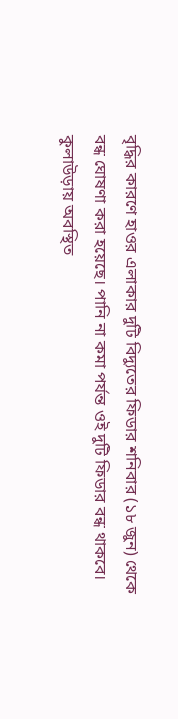বৃদ্ধির কারণে হাওর এলাকার দুটি বিদ্যুতের ফিডার শনিবার (১৮ জুন) থেকে বন্ধ ঘোষণা করা হয়েছে। পানি না কমা পর্যন্ত ওই দুটি ফিডার বন্ধ থাকবে। কুলাউড়ায় অবস্থিত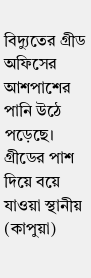বিদ্যুতের গ্রীড অফিসের আশপাশের পানি উঠে পড়েছে। গ্রীডের পাশ দিয়ে বয়ে যাওয়া স্থানীয় (কাপুয়া)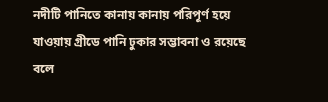নদীটি পানিতে কানায় কানায় পরিপূর্ণ হয়ে যাওয়ায় গ্রীডে পানি ঢুকার সম্ভাবনা ও রয়েছে বলে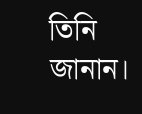তিনি জানান।